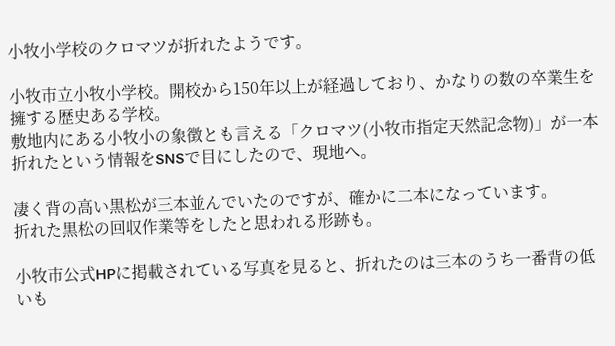小牧小学校のクロマツが折れたようです。

小牧市立小牧小学校。開校から150年以上が経過しており、かなりの数の卒業生を擁する歴史ある学校。
敷地内にある小牧小の象徴とも言える「クロマツ(小牧市指定天然記念物)」が一本折れたという情報をSNSで目にしたので、現地へ。

凄く背の高い黒松が三本並んでいたのですが、確かに二本になっています。
折れた黒松の回収作業等をしたと思われる形跡も。

小牧市公式HPに掲載されている写真を見ると、折れたのは三本のうち一番背の低いも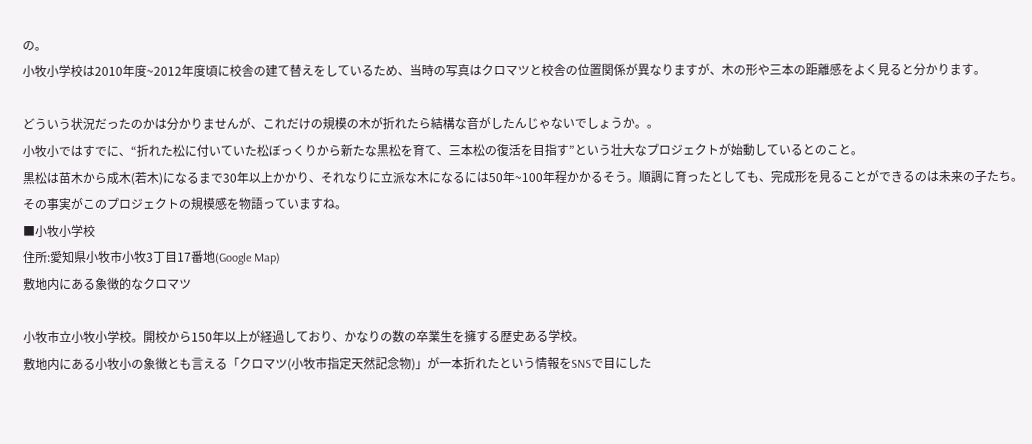の。
小牧小学校は2010年度~2012年度頃に校舎の建て替えをしているため、当時の写真はクロマツと校舎の位置関係が異なりますが、木の形や三本の距離感をよく見ると分かります。

どういう状況だったのかは分かりませんが、これだけの規模の木が折れたら結構な音がしたんじゃないでしょうか。。
小牧小ではすでに、“折れた松に付いていた松ぼっくりから新たな黒松を育て、三本松の復活を目指す”という壮大なプロジェクトが始動しているとのこと。
黒松は苗木から成木(若木)になるまで30年以上かかり、それなりに立派な木になるには50年~100年程かかるそう。順調に育ったとしても、完成形を見ることができるのは未来の子たち。
その事実がこのプロジェクトの規模感を物語っていますね。
■小牧小学校
住所:愛知県小牧市小牧3丁目17番地(Google Map)
敷地内にある象徴的なクロマツ

小牧市立小牧小学校。開校から150年以上が経過しており、かなりの数の卒業生を擁する歴史ある学校。
敷地内にある小牧小の象徴とも言える「クロマツ(小牧市指定天然記念物)」が一本折れたという情報をSNSで目にした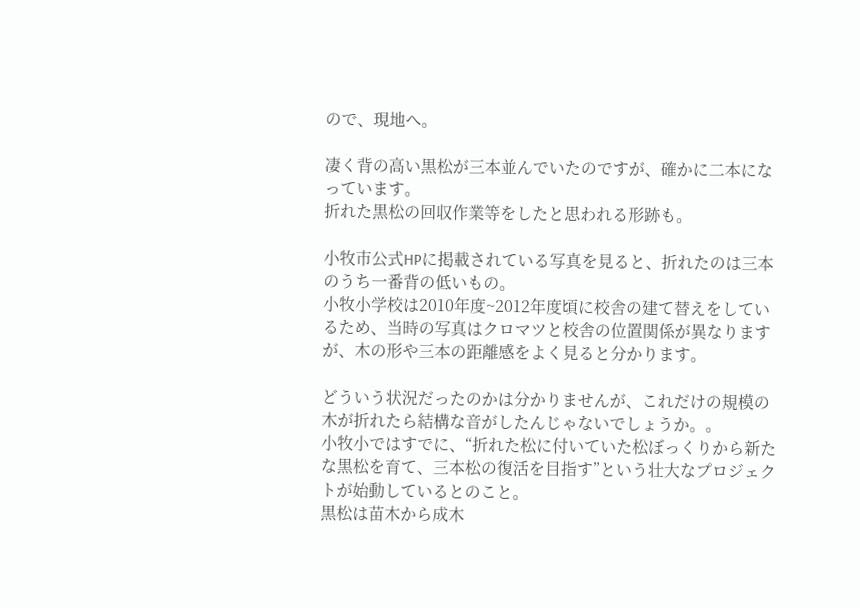ので、現地へ。

凄く背の高い黒松が三本並んでいたのですが、確かに二本になっています。
折れた黒松の回収作業等をしたと思われる形跡も。

小牧市公式HPに掲載されている写真を見ると、折れたのは三本のうち一番背の低いもの。
小牧小学校は2010年度~2012年度頃に校舎の建て替えをしているため、当時の写真はクロマツと校舎の位置関係が異なりますが、木の形や三本の距離感をよく見ると分かります。

どういう状況だったのかは分かりませんが、これだけの規模の木が折れたら結構な音がしたんじゃないでしょうか。。
小牧小ではすでに、“折れた松に付いていた松ぼっくりから新たな黒松を育て、三本松の復活を目指す”という壮大なプロジェクトが始動しているとのこと。
黒松は苗木から成木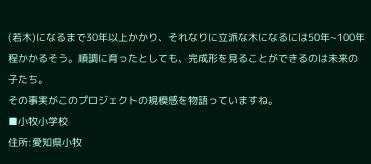(若木)になるまで30年以上かかり、それなりに立派な木になるには50年~100年程かかるそう。順調に育ったとしても、完成形を見ることができるのは未来の子たち。
その事実がこのプロジェクトの規模感を物語っていますね。
■小牧小学校
住所:愛知県小牧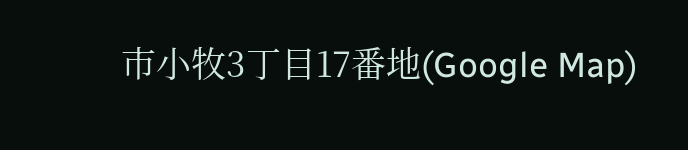市小牧3丁目17番地(Google Map)